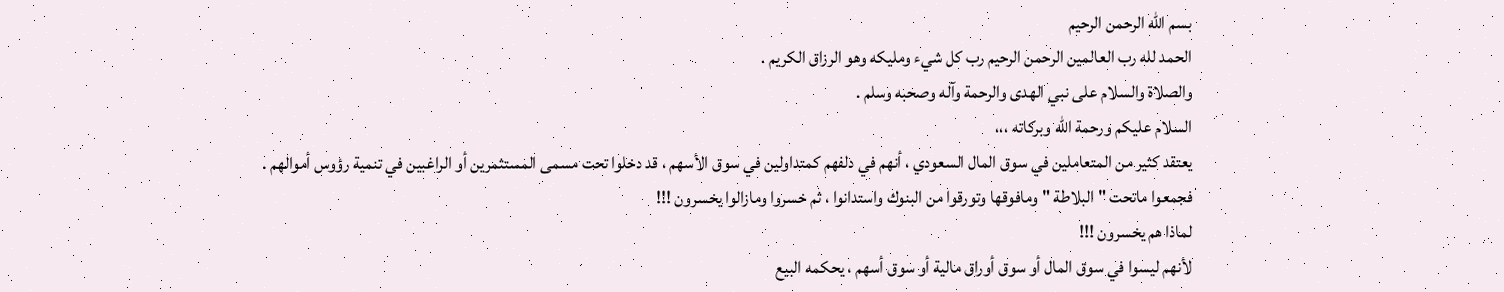بسم الله الرحمن الرحيم
الحمد لله رب العالمين الرحمن الرحيم رب كل شيء ومليكه وهو الرزاق الكريم .
والصلاة والسلام على نبي الهدى والرحمة وآله وصحبه وسلم .
السلام عليكم ورحمة الله وبركاته ،،،
يعتقد كثير من المتعاملين في سوق المال السعودي ، أنهم في دلفهم كمتداولين في سوق الأسهم ، قد دخلوا تحت مسمى المستثمرين أو الراغبين في تنمية رؤوس أموالهم .
فجمعوا ماتحت " البلاطة " ومافوقها وتورقوا من البنوك واستدانوا ، ثم خسروا ومازالوا يخسرون !!!
لماذا هم يخسرون !!!
لأنهم ليسوا في سوق المال أو سوق أوراق مالية أو سوق أسهم ، يحكمه البيع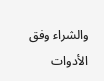والشراء وفق الأدوات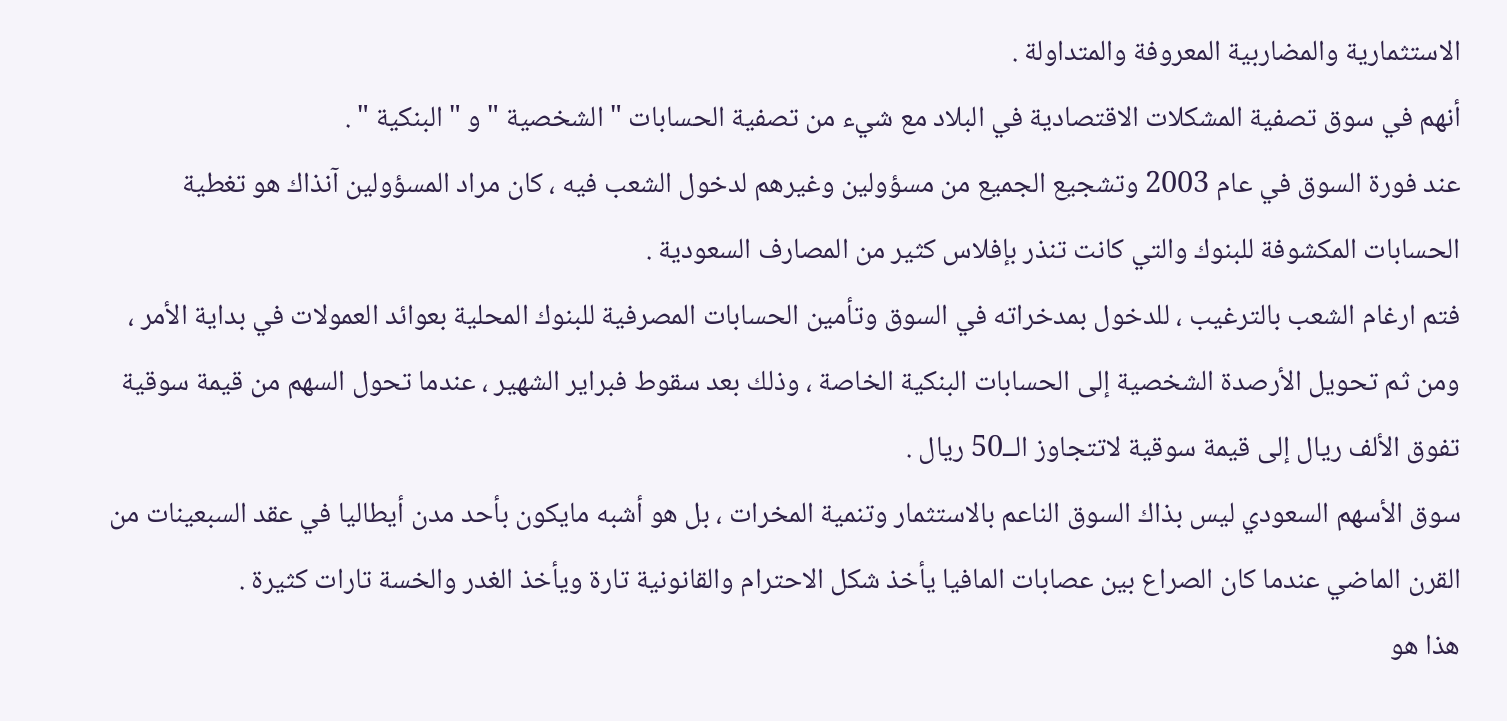الاستثمارية والمضاربية المعروفة والمتداولة .
أنهم في سوق تصفية المشكلات الاقتصادية في البلاد مع شيء من تصفية الحسابات " الشخصية " و " البنكية " .
عند فورة السوق في عام 2003 وتشجيع الجميع من مسؤولين وغيرهم لدخول الشعب فيه ، كان مراد المسؤولين آنذاك هو تغطية الحسابات المكشوفة للبنوك والتي كانت تنذر بإفلاس كثير من المصارف السعودية .
فتم ارغام الشعب بالترغيب ، للدخول بمدخراته في السوق وتأمين الحسابات المصرفية للبنوك المحلية بعوائد العمولات في بداية الأمر ، ومن ثم تحويل الأرصدة الشخصية إلى الحسابات البنكية الخاصة ، وذلك بعد سقوط فبراير الشهير ، عندما تحول السهم من قيمة سوقية تفوق الألف ريال إلى قيمة سوقية لاتتجاوز الــ50 ريال .
سوق الأسهم السعودي ليس بذاك السوق الناعم بالاستثمار وتنمية المخرات ، بل هو أشبه مايكون بأحد مدن أيطاليا في عقد السبعينات من القرن الماضي عندما كان الصراع بين عصابات المافيا يأخذ شكل الاحترام والقانونية تارة ويأخذ الغدر والخسة تارات كثيرة .
هذا هو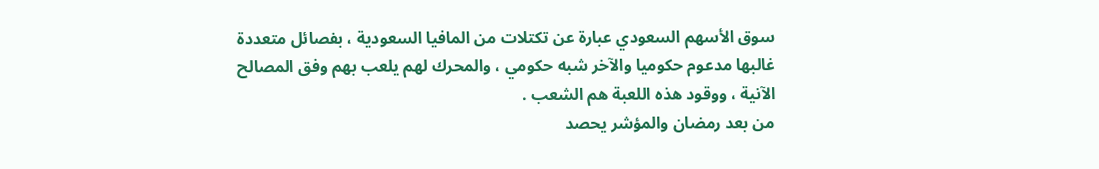سوق الأسهم السعودي عبارة عن تكتلات من المافيا السعودية ، بفصائل متعددة غالبها مدعوم حكوميا والآخر شبه حكومي ، والمحرك لهم يلعب بهم وفق المصالح الآنية ، ووقود هذه اللعبة هم الشعب .
من بعد رمضان والمؤشر يحصد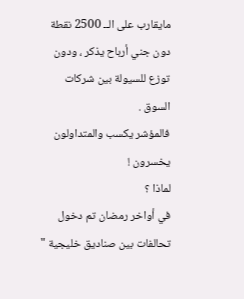مايقارب على الــ 2500 نقطة دون جني أرباح يذكر ، ودون توزع للسيولة بين شركات السوق .
فالمؤشر يكسب والمتداولون يخسرون !
لماذا ؟
في أواخر رمضان تم دخول تحالفات بين صناديق خليجية "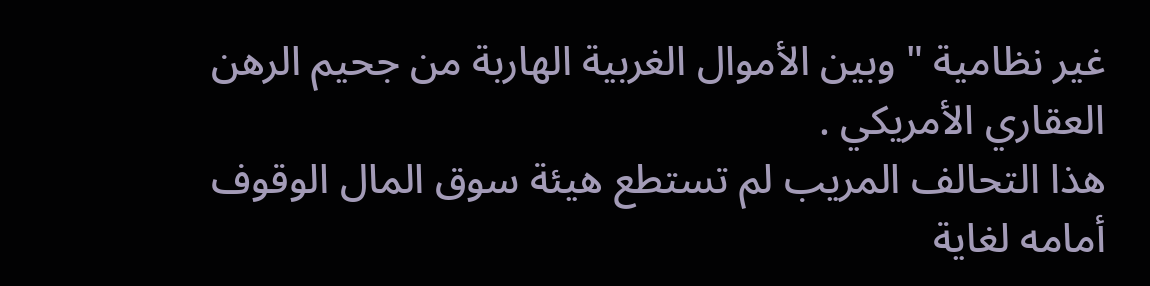غير نظامية " وبين الأموال الغربية الهاربة من جحيم الرهن العقاري الأمريكي .
هذا التحالف المريب لم تستطع هيئة سوق المال الوقوف أمامه لغاية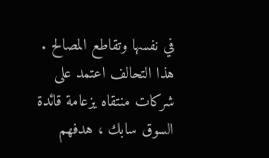في نفسها وتقاطع المصالح .
هذا التحالف اعتمد على شركات منتقاه يزعامة قائدة السوق سابك ، هدفهم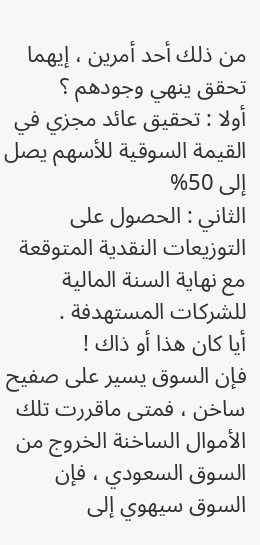من ذلك أحد أمرين ، إيهما تحقق ينهي وجودهم ؟
أولا : تحقيق عائد مجزي في القيمة السوقية للأسهم يصل إلى 50%
الثاني : الحصول على التوزيعات النقدية المتوقعة مع نهاية السنة المالية للشركات المستهدفة .
أيا كان هذا أو ذاك !
فإن السوق يسير على صفيح ساخن ، فمتى ماقررت تلك الأموال الساخنة الخروج من السوق السعودي ، فإن السوق سيهوي إلى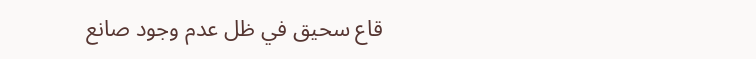قاع سحيق في ظل عدم وجود صانع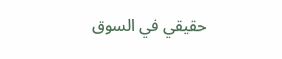حقيقي في السوق